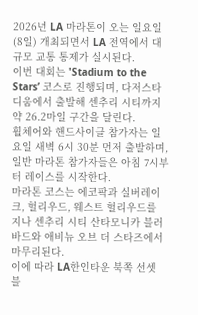2026년 LA 마라톤이 오는 일요일(8일) 개최되면서 LA 전역에서 대규모 교통 통제가 실시된다.
이번 대회는 'Stadium to the Stars’ 코스로 진행되며, 다저스타디움에서 출발해 센추리 시티까지 약 26.2마일 구간을 달린다.
휠체어와 핸드사이클 참가자는 일요일 새벽 6시 30분 먼저 출발하며, 일반 마라톤 참가자들은 아침 7시부터 레이스를 시작한다.
마라톤 코스는 에코팍과 실버레이크, 헐리우드, 웨스트 헐리우드를 지나 센추리 시티 산타모니카 블러바드와 애비뉴 오브 더 스타즈에서 마무리된다.
이에 따라 LA한인타운 북쪽 선셋 블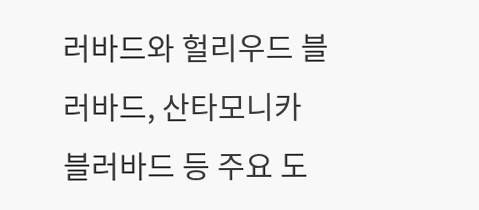러바드와 헐리우드 블러바드, 산타모니카 블러바드 등 주요 도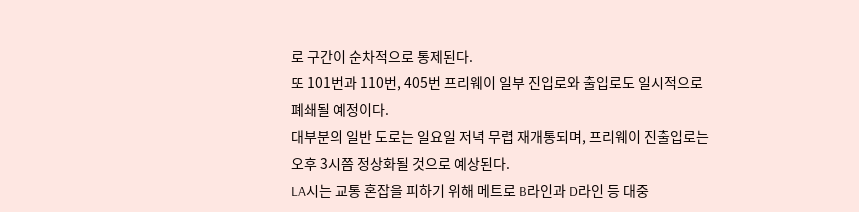로 구간이 순차적으로 통제된다.
또 101번과 110번, 405번 프리웨이 일부 진입로와 출입로도 일시적으로 폐쇄될 예정이다.
대부분의 일반 도로는 일요일 저녁 무렵 재개통되며, 프리웨이 진출입로는 오후 3시쯤 정상화될 것으로 예상된다.
LA시는 교통 혼잡을 피하기 위해 메트로 B라인과 D라인 등 대중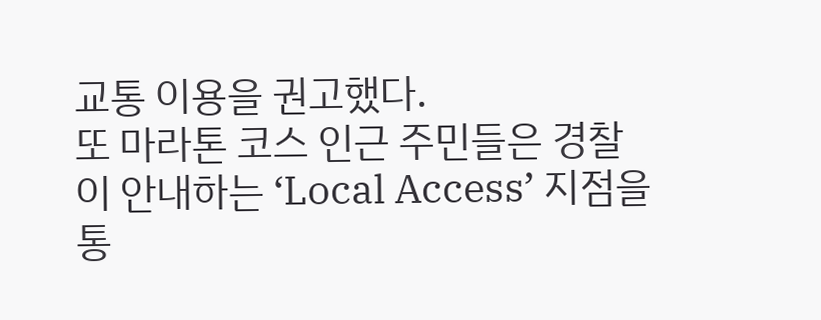교통 이용을 권고했다.
또 마라톤 코스 인근 주민들은 경찰이 안내하는 ‘Local Access’ 지점을 통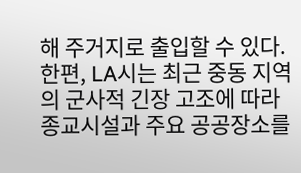해 주거지로 출입할 수 있다.
한편, LA시는 최근 중동 지역의 군사적 긴장 고조에 따라 종교시설과 주요 공공장소를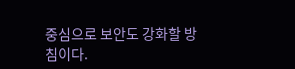중심으로 보안도 강화할 방침이다.